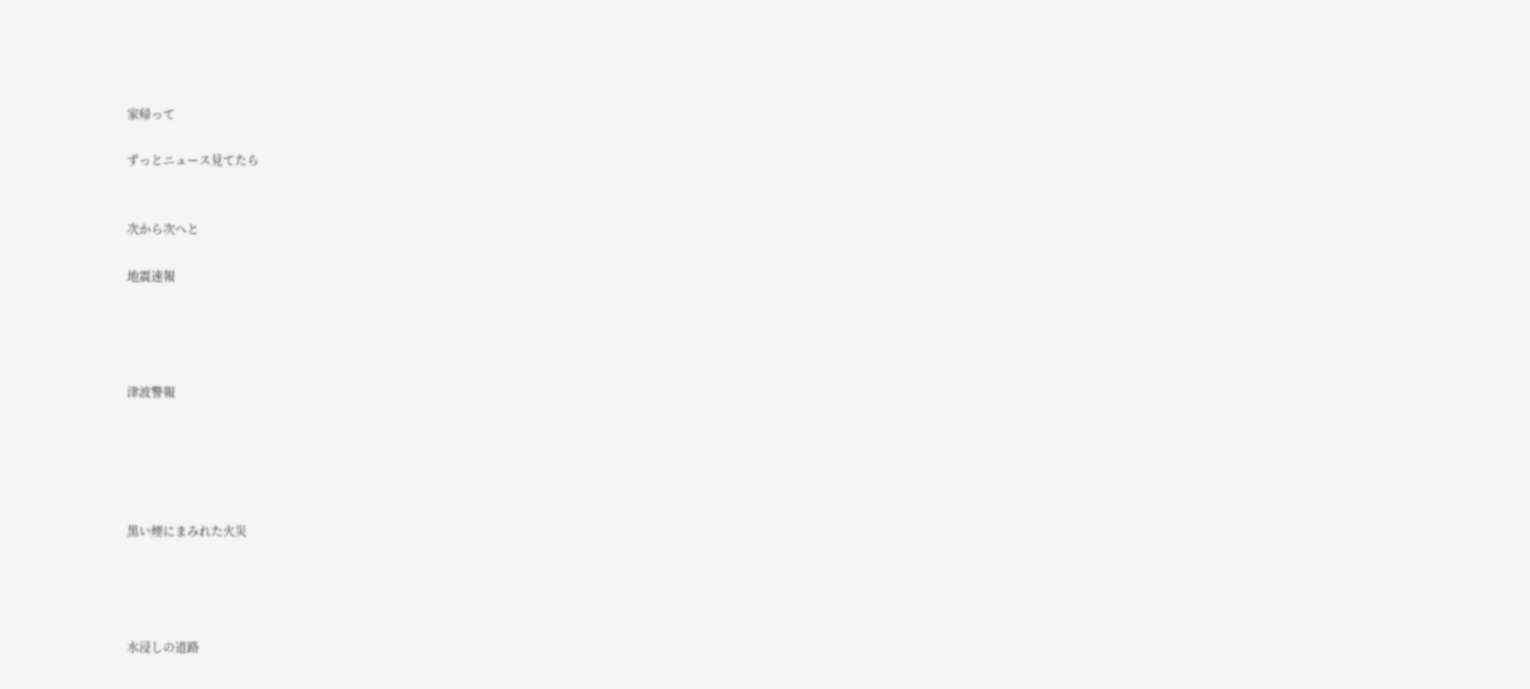家帰って

ずっとニュース見てたら


次から次へと

地震速報




津波警報





黒い煙にまみれた火災




水浸しの道路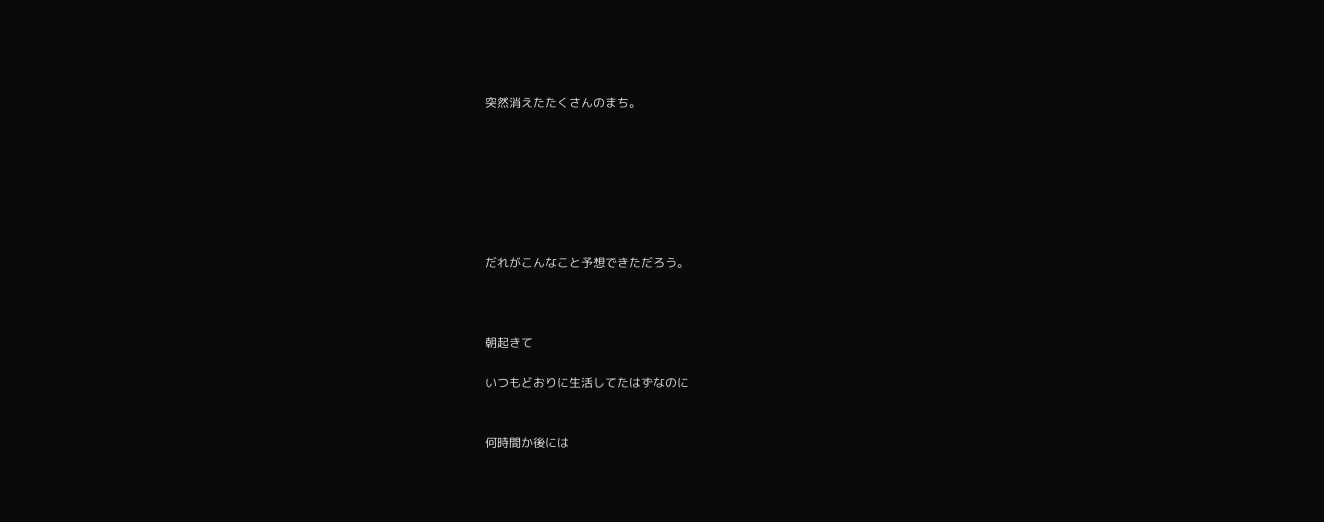突然消えたたくさんのまち。







だれがこんなこと予想できただろう。



朝起きて

いつもどおりに生活してたはずなのに


何時間か後には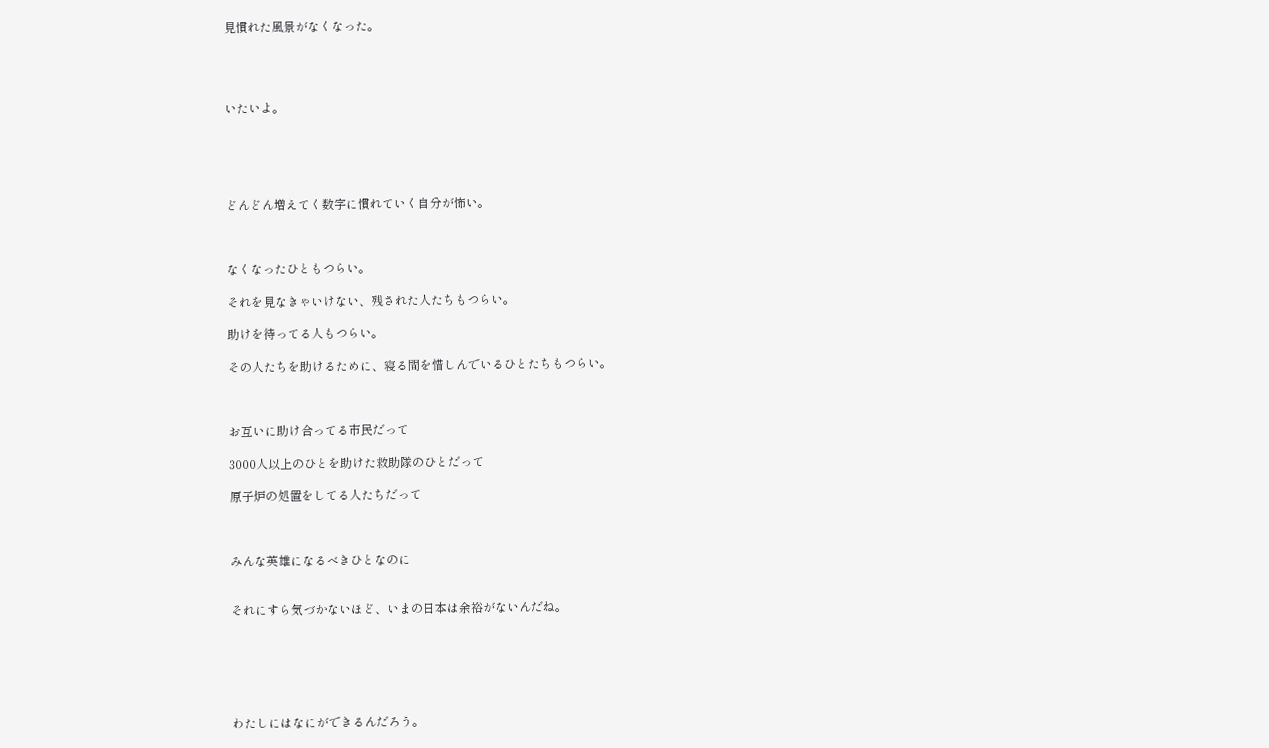見慣れた風景がなくなった。




いたいよ。





どんどん増えてく数字に慣れていく自分が怖い。



なくなったひともつらい。

それを見なきゃいけない、残された人たちもつらい。

助けを待ってる人もつらい。

その人たちを助けるために、寝る間を惜しんでいるひとたちもつらい。



お互いに助け合ってる市民だって

3000人以上のひとを助けた救助隊のひとだって

原子炉の処置をしてる人たちだって



みんな英雄になるべきひとなのに


それにすら気づかないほど、いまの日本は余裕がないんだね。






わたしにはなにができるんだろう。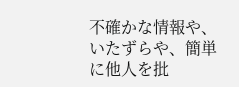不確かな情報や、いたずらや、簡単に他人を批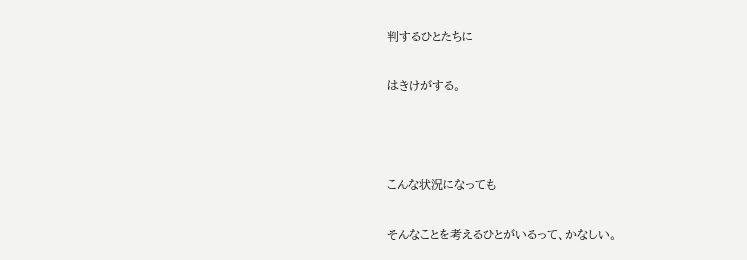判するひとたちに

はきけがする。



こんな状況になっても

そんなことを考えるひとがいるって、かなしい。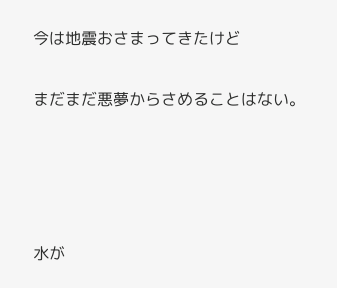今は地震おさまってきたけど

まだまだ悪夢からさめることはない。




水が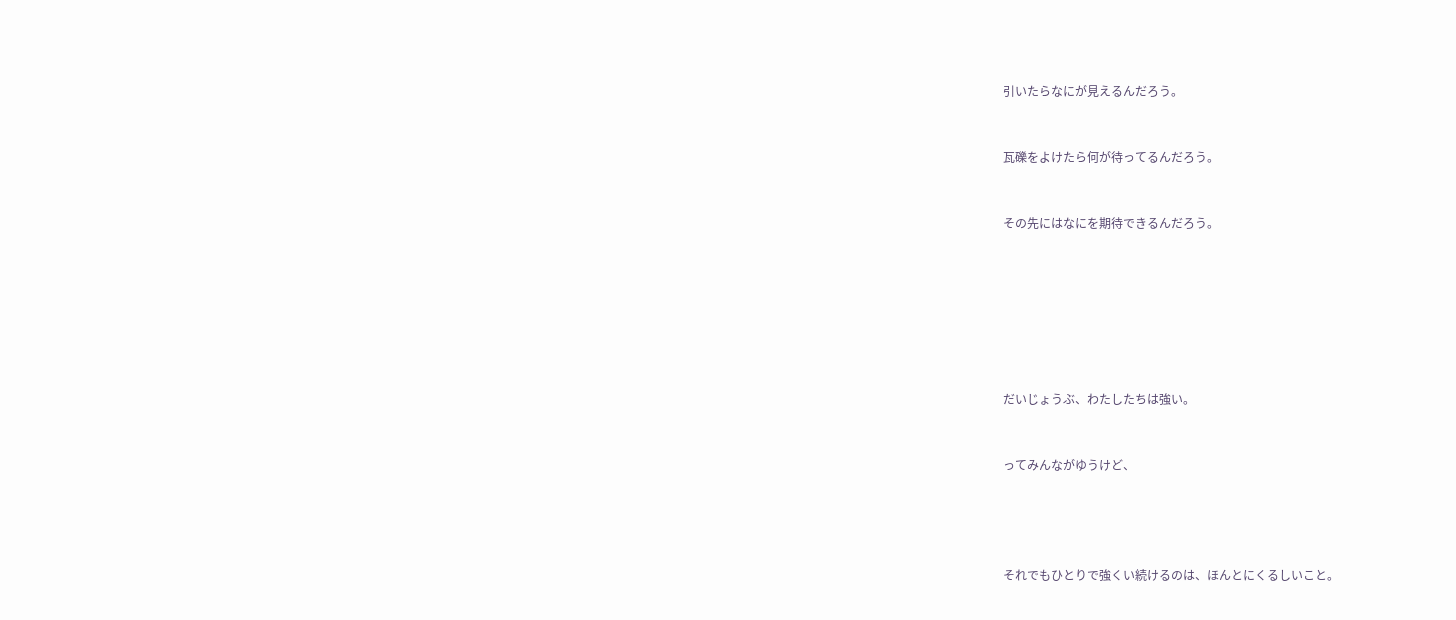引いたらなにが見えるんだろう。


瓦礫をよけたら何が待ってるんだろう。


その先にはなにを期待できるんだろう。







だいじょうぶ、わたしたちは強い。


ってみんながゆうけど、




それでもひとりで強くい続けるのは、ほんとにくるしいこと。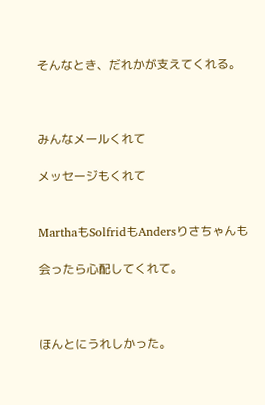そんなとき、だれかが支えてくれる。



みんなメールくれて

メッセージもくれて


MarthaもSolfridもAndersりさちゃんも

会ったら心配してくれて。



ほんとにうれしかった。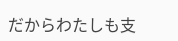だからわたしも支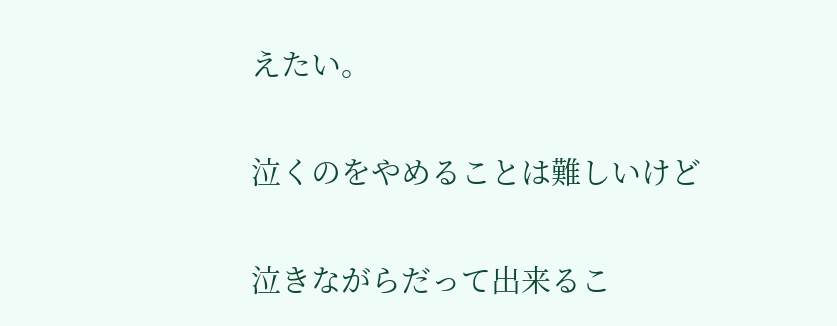えたい。

泣くのをやめることは難しいけど

泣きながらだって出来るこ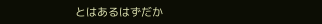とはあるはずだか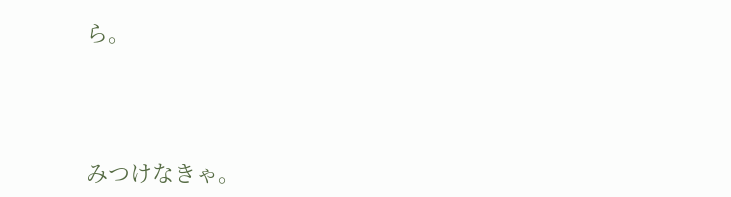ら。



みつけなきゃ。